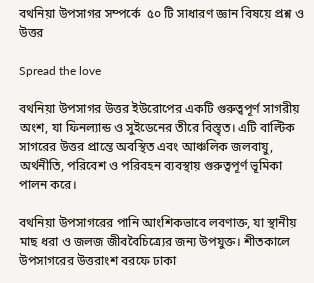বথনিয়া উপসাগর সম্পর্কে  ৫০ টি সাধারণ জ্ঞান বিষয়ে প্রশ্ন ও উত্তর

Spread the love

বথনিয়া উপসাগর উত্তর ইউরোপের একটি গুরুত্বপূর্ণ সাগরীয় অংশ, যা ফিনল্যান্ড ও সুইডেনের তীরে বিস্তৃত। এটি বাল্টিক সাগরের উত্তর প্রান্তে অবস্থিত এবং আঞ্চলিক জলবায়ু, অর্থনীতি, পরিবেশ ও পরিবহন ব্যবস্থায় গুরুত্বপূর্ণ ভূমিকা পালন করে।

বথনিয়া উপসাগরের পানি আংশিকভাবে লবণাক্ত, যা স্থানীয় মাছ ধরা ও জলজ জীববৈচিত্র্যের জন্য উপযুক্ত। শীতকালে উপসাগরের উত্তরাংশ বরফে ঢাকা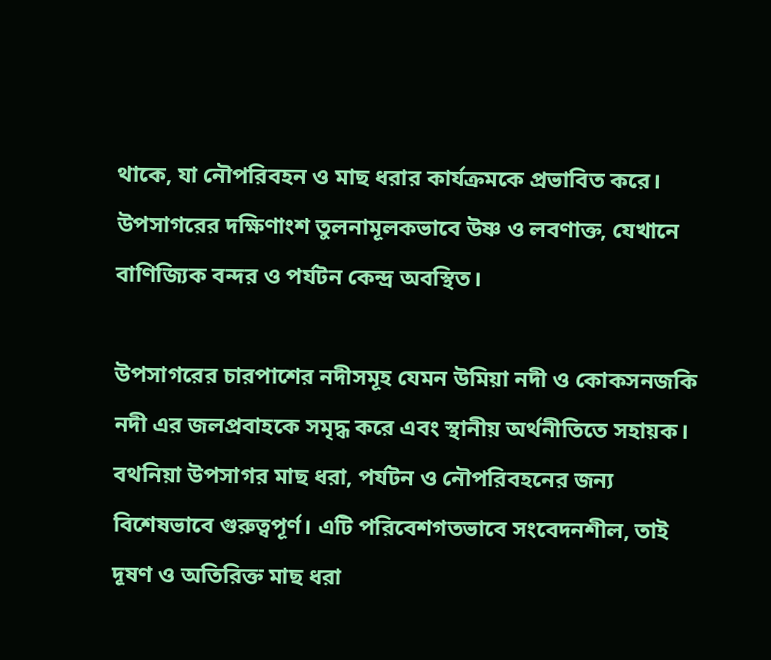থাকে, যা নৌপরিবহন ও মাছ ধরার কার্যক্রমকে প্রভাবিত করে। উপসাগরের দক্ষিণাংশ তুলনামূলকভাবে উষ্ণ ও লবণাক্ত, যেখানে বাণিজ্যিক বন্দর ও পর্যটন কেন্দ্র অবস্থিত।

উপসাগরের চারপাশের নদীসমূহ যেমন উমিয়া নদী ও কোকসনজকি নদী এর জলপ্রবাহকে সমৃদ্ধ করে এবং স্থানীয় অর্থনীতিতে সহায়ক। বথনিয়া উপসাগর মাছ ধরা, পর্যটন ও নৌপরিবহনের জন্য বিশেষভাবে গুরুত্বপূর্ণ। এটি পরিবেশগতভাবে সংবেদনশীল, তাই দূষণ ও অতিরিক্ত মাছ ধরা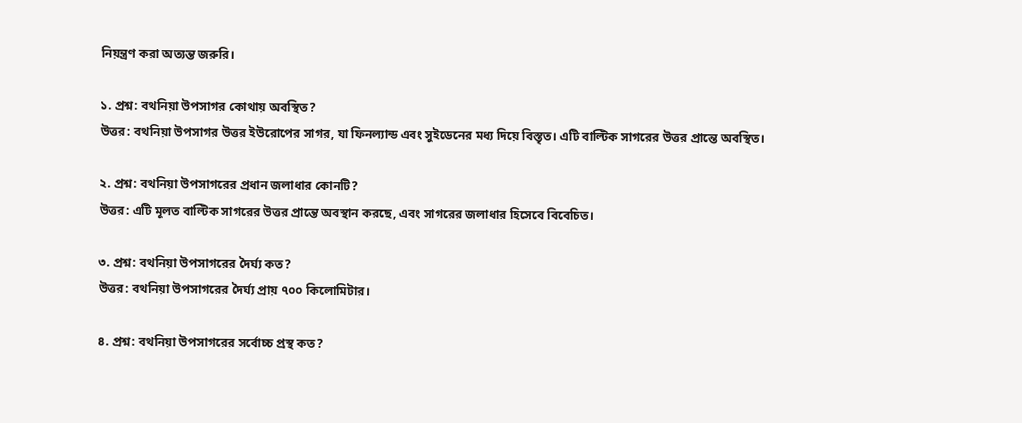নিয়ন্ত্রণ করা অত্যন্ত জরুরি।

১. প্রশ্ন: বথনিয়া উপসাগর কোথায় অবস্থিত?
উত্তর: বথনিয়া উপসাগর উত্তর ইউরোপের সাগর, যা ফিনল্যান্ড এবং সুইডেনের মধ্য দিয়ে বিস্তৃত। এটি বাল্টিক সাগরের উত্তর প্রান্তে অবস্থিত।

২. প্রশ্ন: বথনিয়া উপসাগরের প্রধান জলাধার কোনটি?
উত্তর: এটি মূলত বাল্টিক সাগরের উত্তর প্রান্তে অবস্থান করছে, এবং সাগরের জলাধার হিসেবে বিবেচিত।

৩. প্রশ্ন: বথনিয়া উপসাগরের দৈর্ঘ্য কত?
উত্তর: বথনিয়া উপসাগরের দৈর্ঘ্য প্রায় ৭০০ কিলোমিটার।

৪. প্রশ্ন: বথনিয়া উপসাগরের সর্বোচ্চ প্রস্থ কত?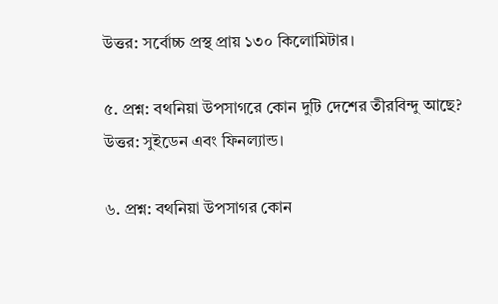উত্তর: সর্বোচ্চ প্রস্থ প্রায় ১৩০ কিলোমিটার।

৫. প্রশ্ন: বথনিয়া উপসাগরে কোন দুটি দেশের তীরবিন্দু আছে?
উত্তর: সুইডেন এবং ফিনল্যান্ড।

৬. প্রশ্ন: বথনিয়া উপসাগর কোন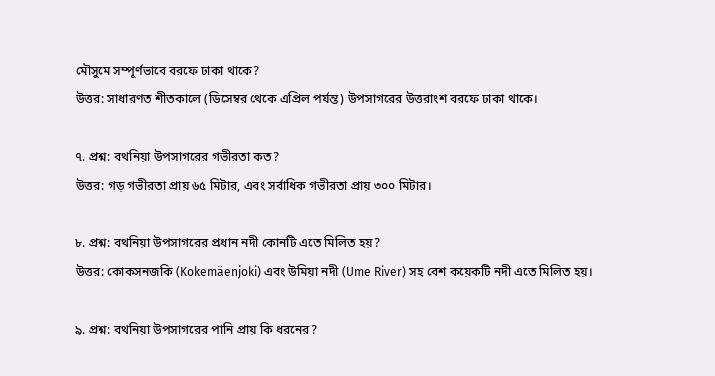মৌসুমে সম্পূর্ণভাবে বরফে ঢাকা থাকে?
উত্তর: সাধারণত শীতকালে (ডিসেম্বর থেকে এপ্রিল পর্যন্ত) উপসাগরের উত্তরাংশ বরফে ঢাকা থাকে।

৭. প্রশ্ন: বথনিয়া উপসাগরের গভীরতা কত?
উত্তর: গড় গভীরতা প্রায় ৬৫ মিটার, এবং সর্বাধিক গভীরতা প্রায় ৩০০ মিটার।

৮. প্রশ্ন: বথনিয়া উপসাগরের প্রধান নদী কোনটি এতে মিলিত হয়?
উত্তর: কোকসনজকি (Kokemäenjoki) এবং উমিয়া নদী (Ume River) সহ বেশ কয়েকটি নদী এতে মিলিত হয়।

৯. প্রশ্ন: বথনিয়া উপসাগরের পানি প্রায় কি ধরনের?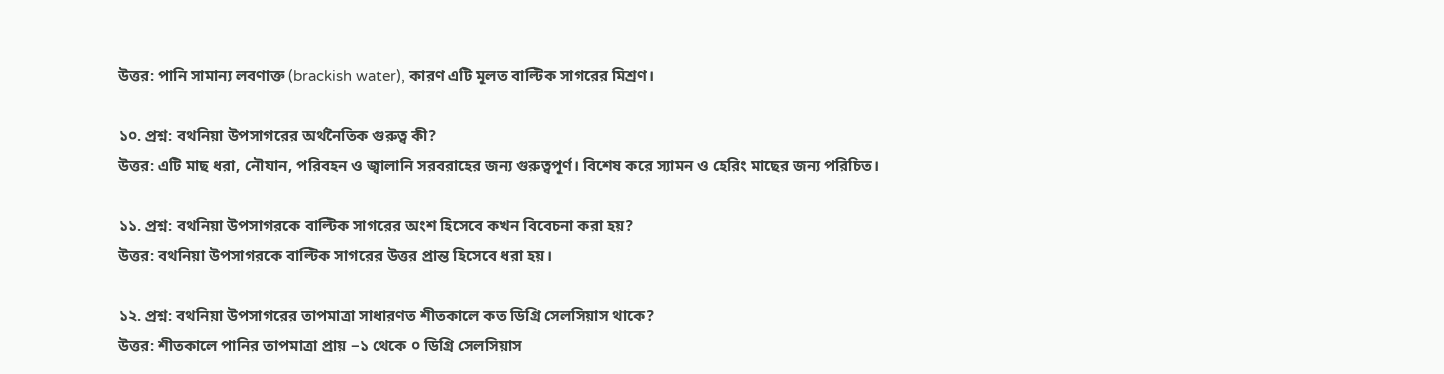উত্তর: পানি সামান্য লবণাক্ত (brackish water), কারণ এটি মূলত বাল্টিক সাগরের মিশ্রণ।

১০. প্রশ্ন: বথনিয়া উপসাগরের অর্থনৈতিক গুরুত্ব কী?
উত্তর: এটি মাছ ধরা, নৌযান, পরিবহন ও জ্বালানি সরবরাহের জন্য গুরুত্বপূর্ণ। বিশেষ করে স্যামন ও হেরিং মাছের জন্য পরিচিত।

১১. প্রশ্ন: বথনিয়া উপসাগরকে বাল্টিক সাগরের অংশ হিসেবে কখন বিবেচনা করা হয়?
উত্তর: বথনিয়া উপসাগরকে বাল্টিক সাগরের উত্তর প্রান্ত হিসেবে ধরা হয়।

১২. প্রশ্ন: বথনিয়া উপসাগরের তাপমাত্রা সাধারণত শীতকালে কত ডিগ্রি সেলসিয়াস থাকে?
উত্তর: শীতকালে পানির তাপমাত্রা প্রায় −১ থেকে ০ ডিগ্রি সেলসিয়াস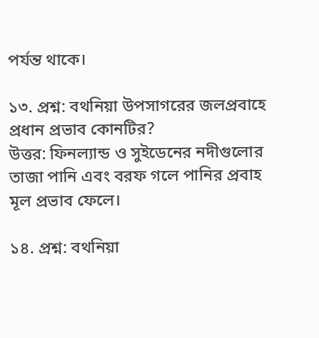পর্যন্ত থাকে।

১৩. প্রশ্ন: বথনিয়া উপসাগরের জলপ্রবাহে প্রধান প্রভাব কোনটির?
উত্তর: ফিনল্যান্ড ও সুইডেনের নদীগুলোর তাজা পানি এবং বরফ গলে পানির প্রবাহ মূল প্রভাব ফেলে।

১৪. প্রশ্ন: বথনিয়া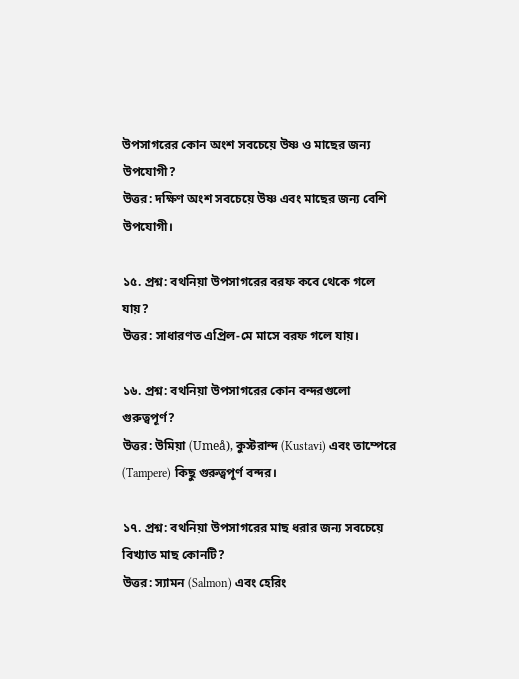উপসাগরের কোন অংশ সবচেয়ে উষ্ণ ও মাছের জন্য উপযোগী?
উত্তর: দক্ষিণ অংশ সবচেয়ে উষ্ণ এবং মাছের জন্য বেশি উপযোগী।

১৫. প্রশ্ন: বথনিয়া উপসাগরের বরফ কবে থেকে গলে যায়?
উত্তর: সাধারণত এপ্রিল-মে মাসে বরফ গলে যায়।

১৬. প্রশ্ন: বথনিয়া উপসাগরের কোন বন্দরগুলো গুরুত্বপূর্ণ?
উত্তর: উমিয়া (Umeå), কুস্টরান্দ (Kustavi) এবং তাম্পেরে (Tampere) কিছু গুরুত্বপূর্ণ বন্দর।

১৭. প্রশ্ন: বথনিয়া উপসাগরের মাছ ধরার জন্য সবচেয়ে বিখ্যাত মাছ কোনটি?
উত্তর: স্যামন (Salmon) এবং হেরিং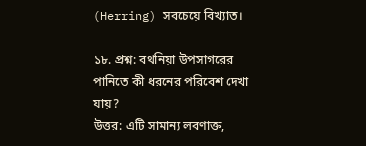(Herring) সবচেয়ে বিখ্যাত।

১৮. প্রশ্ন: বথনিয়া উপসাগরের পানিতে কী ধরনের পরিবেশ দেখা যায়?
উত্তর: এটি সামান্য লবণাক্ত,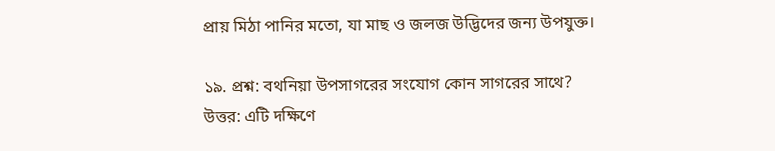প্রায় মিঠা পানির মতো, যা মাছ ও জলজ উদ্ভিদের জন্য উপযুক্ত।

১৯. প্রশ্ন: বথনিয়া উপসাগরের সংযোগ কোন সাগরের সাথে?
উত্তর: এটি দক্ষিণে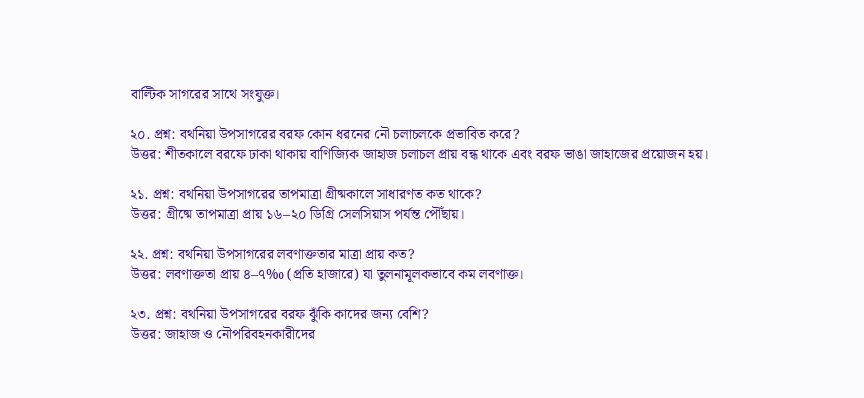বাল্টিক সাগরের সাথে সংযুক্ত।

২০. প্রশ্ন: বথনিয়া উপসাগরের বরফ কোন ধরনের নৌ চলাচলকে প্রভাবিত করে?
উত্তর: শীতকালে বরফে ঢাকা থাকায় বাণিজ্যিক জাহাজ চলাচল প্রায় বন্ধ থাকে এবং বরফ ভাঙা জাহাজের প্রয়োজন হয়।

২১. প্রশ্ন: বথনিয়া উপসাগরের তাপমাত্রা গ্রীষ্মকালে সাধারণত কত থাকে?
উত্তর: গ্রীষ্মে তাপমাত্রা প্রায় ১৬–২০ ডিগ্রি সেলসিয়াস পর্যন্ত পৌঁছায়।

২২. প্রশ্ন: বথনিয়া উপসাগরের লবণাক্ততার মাত্রা প্রায় কত?
উত্তর: লবণাক্ততা প্রায় ৪–৭‰ (প্রতি হাজারে) যা তুলনামূলকভাবে কম লবণাক্ত।

২৩. প্রশ্ন: বথনিয়া উপসাগরের বরফ ঝুঁকি কাদের জন্য বেশি?
উত্তর: জাহাজ ও নৌপরিবহনকারীদের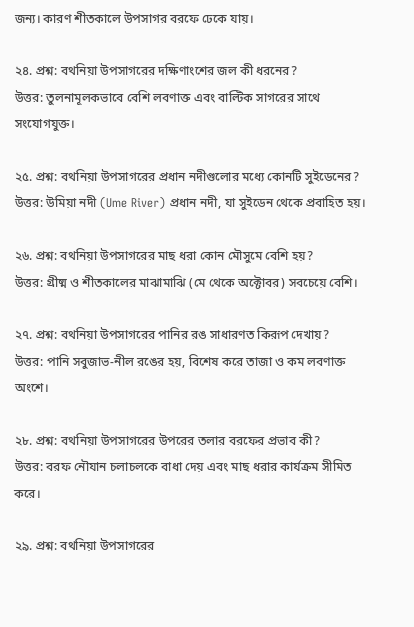জন্য। কারণ শীতকালে উপসাগর বরফে ঢেকে যায়।

২৪. প্রশ্ন: বথনিয়া উপসাগরের দক্ষিণাংশের জল কী ধরনের?
উত্তর: তুলনামূলকভাবে বেশি লবণাক্ত এবং বাল্টিক সাগরের সাথে সংযোগযুক্ত।

২৫. প্রশ্ন: বথনিয়া উপসাগরের প্রধান নদীগুলোর মধ্যে কোনটি সুইডেনের?
উত্তর: উমিয়া নদী (Ume River) প্রধান নদী, যা সুইডেন থেকে প্রবাহিত হয়।

২৬. প্রশ্ন: বথনিয়া উপসাগরের মাছ ধরা কোন মৌসুমে বেশি হয়?
উত্তর: গ্রীষ্ম ও শীতকালের মাঝামাঝি (মে থেকে অক্টোবর) সবচেয়ে বেশি।

২৭. প্রশ্ন: বথনিয়া উপসাগরের পানির রঙ সাধারণত কিরূপ দেখায়?
উত্তর: পানি সবুজাভ-নীল রঙের হয়, বিশেষ করে তাজা ও কম লবণাক্ত অংশে।

২৮. প্রশ্ন: বথনিয়া উপসাগরের উপরের তলার বরফের প্রভাব কী?
উত্তর: বরফ নৌযান চলাচলকে বাধা দেয় এবং মাছ ধরার কার্যক্রম সীমিত করে।

২৯. প্রশ্ন: বথনিয়া উপসাগরের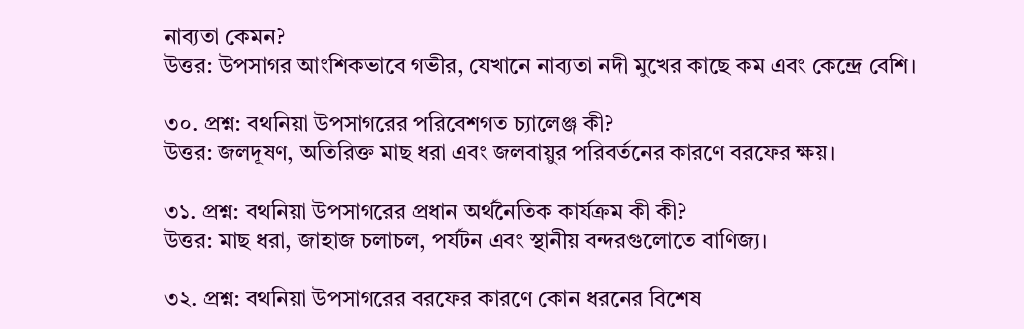নাব্যতা কেমন?
উত্তর: উপসাগর আংশিকভাবে গভীর, যেখানে নাব্যতা নদী মুখের কাছে কম এবং কেন্দ্রে বেশি।

৩০. প্রশ্ন: বথনিয়া উপসাগরের পরিবেশগত চ্যালেঞ্জ কী?
উত্তর: জলদূষণ, অতিরিক্ত মাছ ধরা এবং জলবায়ুর পরিবর্তনের কারণে বরফের ক্ষয়।

৩১. প্রশ্ন: বথনিয়া উপসাগরের প্রধান অর্থনৈতিক কার্যক্রম কী কী?
উত্তর: মাছ ধরা, জাহাজ চলাচল, পর্যটন এবং স্থানীয় বন্দরগুলোতে বাণিজ্য।

৩২. প্রশ্ন: বথনিয়া উপসাগরের বরফের কারণে কোন ধরনের বিশেষ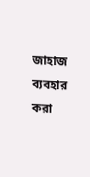জাহাজ ব্যবহার করা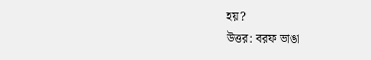হয়?
উত্তর: বরফ ভাঙা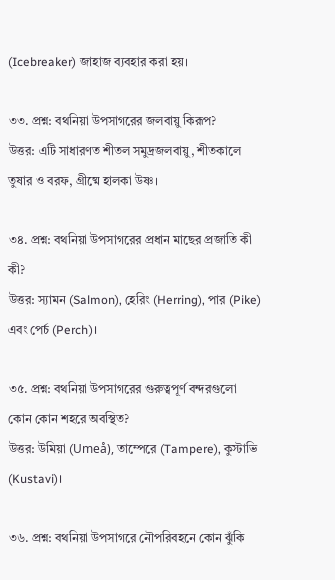(Icebreaker) জাহাজ ব্যবহার করা হয়।

৩৩. প্রশ্ন: বথনিয়া উপসাগরের জলবায়ু কিরূপ?
উত্তর: এটি সাধারণত শীতল সমুদ্রজলবায়ু, শীতকালে তুষার ও বরফ, গ্রীষ্মে হালকা উষ্ণ।

৩৪. প্রশ্ন: বথনিয়া উপসাগরের প্রধান মাছের প্রজাতি কী কী?
উত্তর: স্যামন (Salmon), হেরিং (Herring), পার (Pike) এবং পের্চ (Perch)।

৩৫. প্রশ্ন: বথনিয়া উপসাগরের গুরুত্বপূর্ণ বন্দরগুলো কোন কোন শহরে অবস্থিত?
উত্তর: উমিয়া (Umeå), তাম্পেরে (Tampere), কুস্টাভি (Kustavi)।

৩৬. প্রশ্ন: বথনিয়া উপসাগরে নৌপরিবহনে কোন ঝুঁকি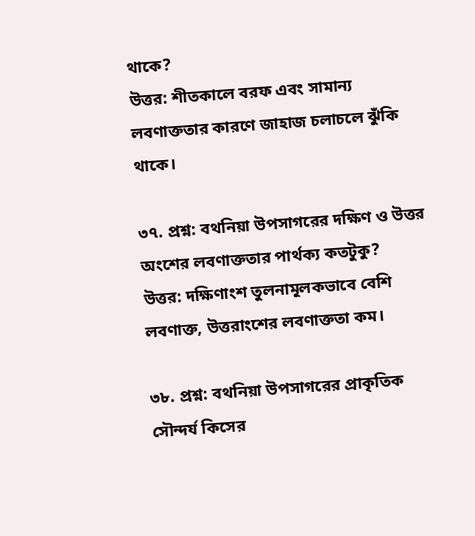থাকে?
উত্তর: শীতকালে বরফ এবং সামান্য লবণাক্ততার কারণে জাহাজ চলাচলে ঝুঁকি থাকে।

৩৭. প্রশ্ন: বথনিয়া উপসাগরের দক্ষিণ ও উত্তর অংশের লবণাক্ততার পার্থক্য কতটুকু?
উত্তর: দক্ষিণাংশ তুলনামূলকভাবে বেশি লবণাক্ত, উত্তরাংশের লবণাক্ততা কম।

৩৮. প্রশ্ন: বথনিয়া উপসাগরের প্রাকৃতিক সৌন্দর্য কিসের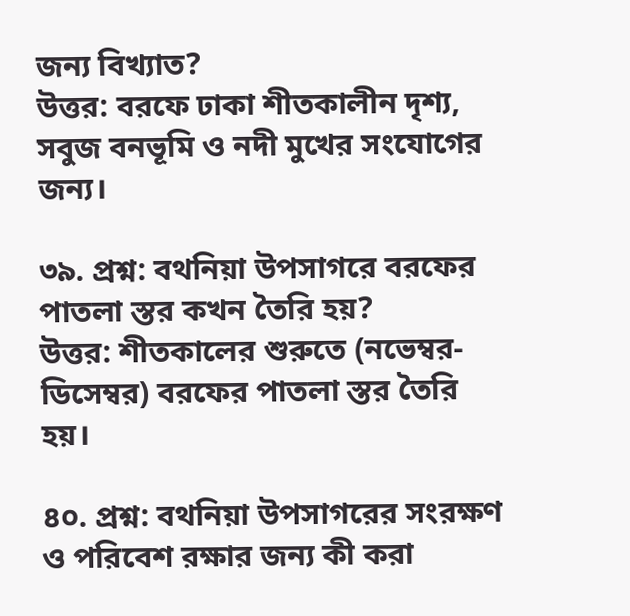জন্য বিখ্যাত?
উত্তর: বরফে ঢাকা শীতকালীন দৃশ্য, সবুজ বনভূমি ও নদী মুখের সংযোগের জন্য।

৩৯. প্রশ্ন: বথনিয়া উপসাগরে বরফের পাতলা স্তর কখন তৈরি হয়?
উত্তর: শীতকালের শুরুতে (নভেম্বর-ডিসেম্বর) বরফের পাতলা স্তর তৈরি হয়।

৪০. প্রশ্ন: বথনিয়া উপসাগরের সংরক্ষণ ও পরিবেশ রক্ষার জন্য কী করা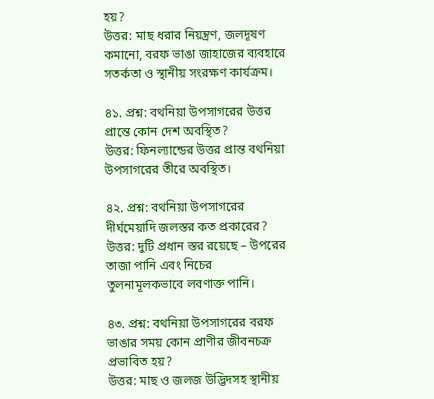হয়?
উত্তর: মাছ ধরার নিয়ন্ত্রণ, জলদূষণ কমানো, বরফ ভাঙা জাহাজের ব্যবহারে সতর্কতা ও স্থানীয় সংরক্ষণ কার্যক্রম।

৪১. প্রশ্ন: বথনিয়া উপসাগরের উত্তর প্রান্তে কোন দেশ অবস্থিত?
উত্তর: ফিনল্যান্ডের উত্তর প্রান্ত বথনিয়া উপসাগরের তীরে অবস্থিত।

৪২. প্রশ্ন: বথনিয়া উপসাগরের দীর্ঘমেয়াদি জলস্তর কত প্রকারের?
উত্তর: দুটি প্রধান স্তর রয়েছে – উপরের তাজা পানি এবং নিচের তুলনামূলকভাবে লবণাক্ত পানি।

৪৩. প্রশ্ন: বথনিয়া উপসাগরের বরফ ভাঙার সময় কোন প্রাণীর জীবনচক্র প্রভাবিত হয়?
উত্তর: মাছ ও জলজ উদ্ভিদসহ স্থানীয়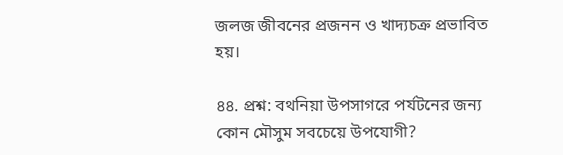জলজ জীবনের প্রজনন ও খাদ্যচক্র প্রভাবিত হয়।

৪৪. প্রশ্ন: বথনিয়া উপসাগরে পর্যটনের জন্য কোন মৌসুম সবচেয়ে উপযোগী?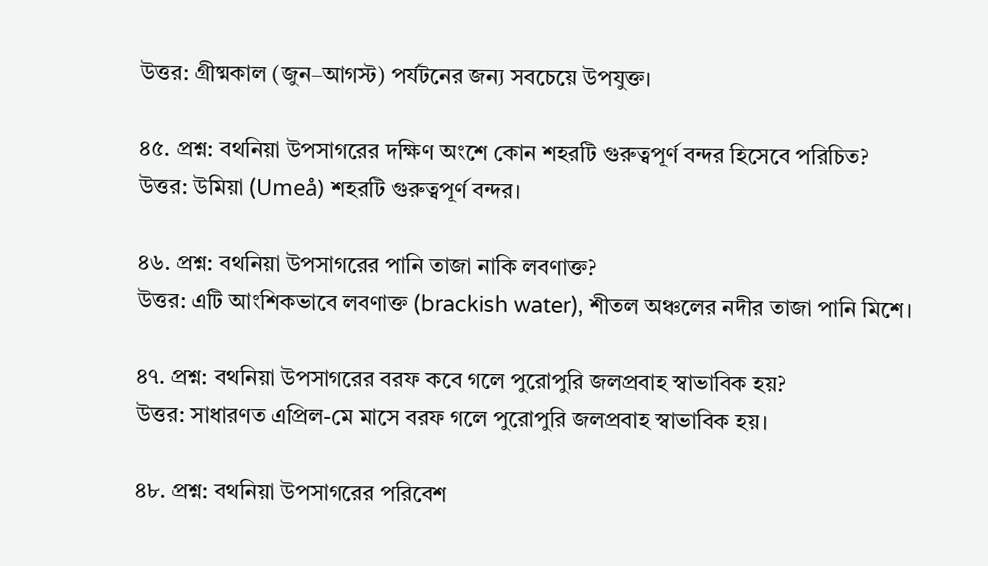উত্তর: গ্রীষ্মকাল (জুন–আগস্ট) পর্যটনের জন্য সবচেয়ে উপযুক্ত।

৪৫. প্রশ্ন: বথনিয়া উপসাগরের দক্ষিণ অংশে কোন শহরটি গুরুত্বপূর্ণ বন্দর হিসেবে পরিচিত?
উত্তর: উমিয়া (Umeå) শহরটি গুরুত্বপূর্ণ বন্দর।

৪৬. প্রশ্ন: বথনিয়া উপসাগরের পানি তাজা নাকি লবণাক্ত?
উত্তর: এটি আংশিকভাবে লবণাক্ত (brackish water), শীতল অঞ্চলের নদীর তাজা পানি মিশে।

৪৭. প্রশ্ন: বথনিয়া উপসাগরের বরফ কবে গলে পুরোপুরি জলপ্রবাহ স্বাভাবিক হয়?
উত্তর: সাধারণত এপ্রিল-মে মাসে বরফ গলে পুরোপুরি জলপ্রবাহ স্বাভাবিক হয়।

৪৮. প্রশ্ন: বথনিয়া উপসাগরের পরিবেশ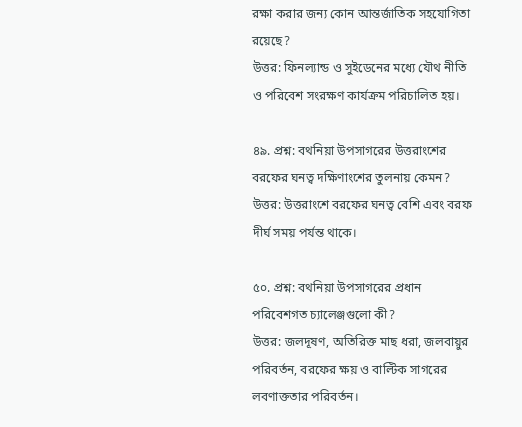রক্ষা করার জন্য কোন আন্তর্জাতিক সহযোগিতা রয়েছে?
উত্তর: ফিনল্যান্ড ও সুইডেনের মধ্যে যৌথ নীতি ও পরিবেশ সংরক্ষণ কার্যক্রম পরিচালিত হয়।

৪৯. প্রশ্ন: বথনিয়া উপসাগরের উত্তরাংশের বরফের ঘনত্ব দক্ষিণাংশের তুলনায় কেমন?
উত্তর: উত্তরাংশে বরফের ঘনত্ব বেশি এবং বরফ দীর্ঘ সময় পর্যন্ত থাকে।

৫০. প্রশ্ন: বথনিয়া উপসাগরের প্রধান পরিবেশগত চ্যালেঞ্জগুলো কী?
উত্তর: জলদূষণ, অতিরিক্ত মাছ ধরা, জলবায়ুর পরিবর্তন, বরফের ক্ষয় ও বাল্টিক সাগরের লবণাক্ততার পরিবর্তন।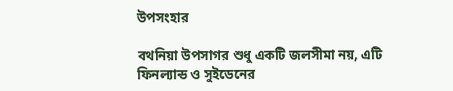উপসংহার

বথনিয়া উপসাগর শুধু একটি জলসীমা নয়, এটি ফিনল্যান্ড ও সুইডেনের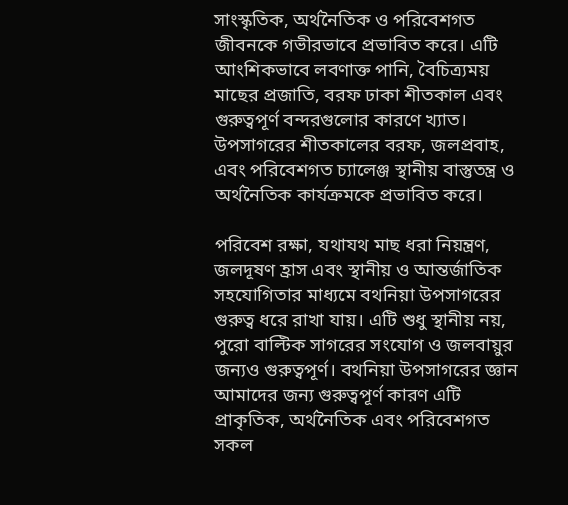সাংস্কৃতিক, অর্থনৈতিক ও পরিবেশগত জীবনকে গভীরভাবে প্রভাবিত করে। এটি আংশিকভাবে লবণাক্ত পানি, বৈচিত্র্যময় মাছের প্রজাতি, বরফ ঢাকা শীতকাল এবং গুরুত্বপূর্ণ বন্দরগুলোর কারণে খ্যাত। উপসাগরের শীতকালের বরফ, জলপ্রবাহ, এবং পরিবেশগত চ্যালেঞ্জ স্থানীয় বাস্তুতন্ত্র ও অর্থনৈতিক কার্যক্রমকে প্রভাবিত করে।

পরিবেশ রক্ষা, যথাযথ মাছ ধরা নিয়ন্ত্রণ, জলদূষণ হ্রাস এবং স্থানীয় ও আন্তর্জাতিক সহযোগিতার মাধ্যমে বথনিয়া উপসাগরের গুরুত্ব ধরে রাখা যায়। এটি শুধু স্থানীয় নয়, পুরো বাল্টিক সাগরের সংযোগ ও জলবায়ুর জন্যও গুরুত্বপূর্ণ। বথনিয়া উপসাগরের জ্ঞান আমাদের জন্য গুরুত্বপূর্ণ কারণ এটি প্রাকৃতিক, অর্থনৈতিক এবং পরিবেশগত সকল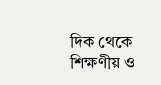দিক থেকে শিক্ষণীয় ও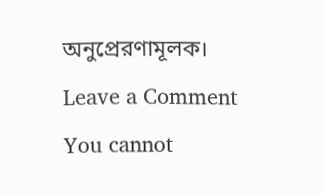অনুপ্রেরণামূলক।

Leave a Comment

You cannot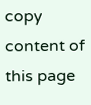copy content of this page